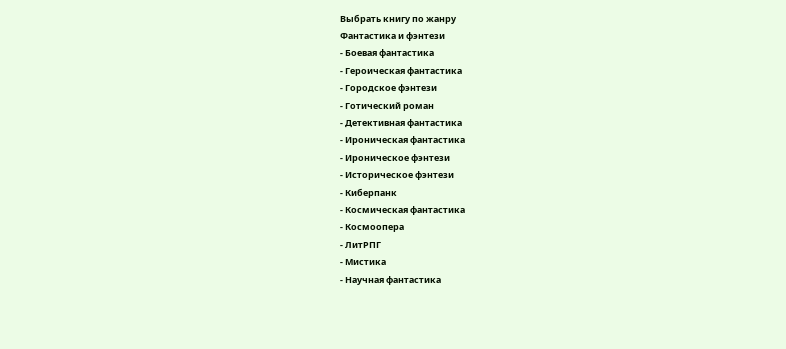Выбрать книгу по жанру
Фантастика и фэнтези
- Боевая фантастика
- Героическая фантастика
- Городское фэнтези
- Готический роман
- Детективная фантастика
- Ироническая фантастика
- Ироническое фэнтези
- Историческое фэнтези
- Киберпанк
- Космическая фантастика
- Космоопера
- ЛитРПГ
- Мистика
- Научная фантастика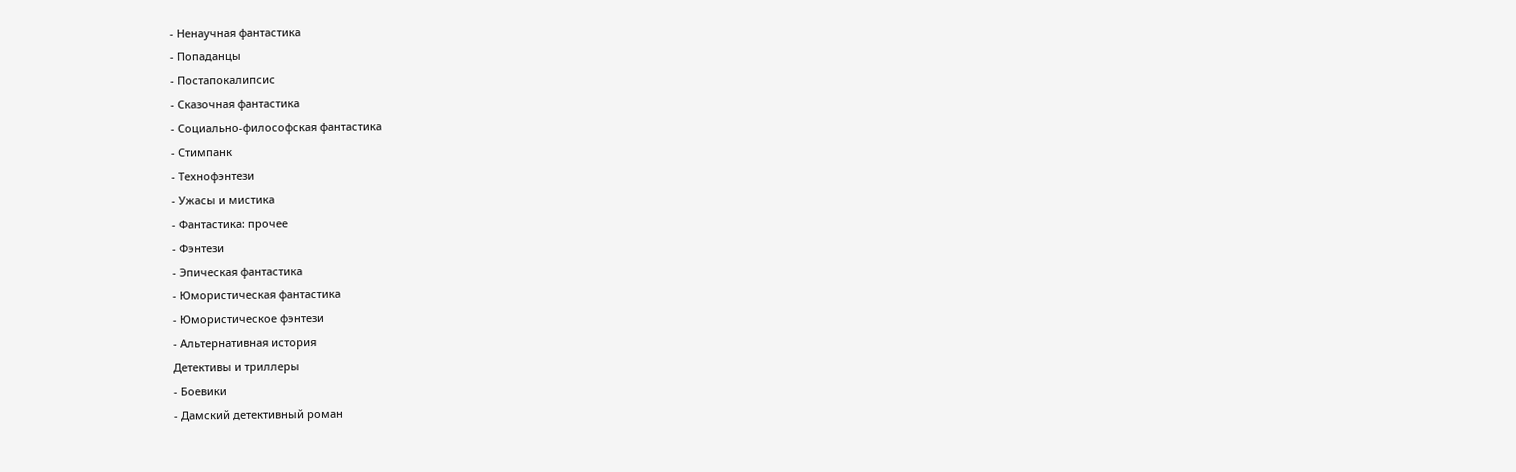- Ненаучная фантастика
- Попаданцы
- Постапокалипсис
- Сказочная фантастика
- Социально-философская фантастика
- Стимпанк
- Технофэнтези
- Ужасы и мистика
- Фантастика: прочее
- Фэнтези
- Эпическая фантастика
- Юмористическая фантастика
- Юмористическое фэнтези
- Альтернативная история
Детективы и триллеры
- Боевики
- Дамский детективный роман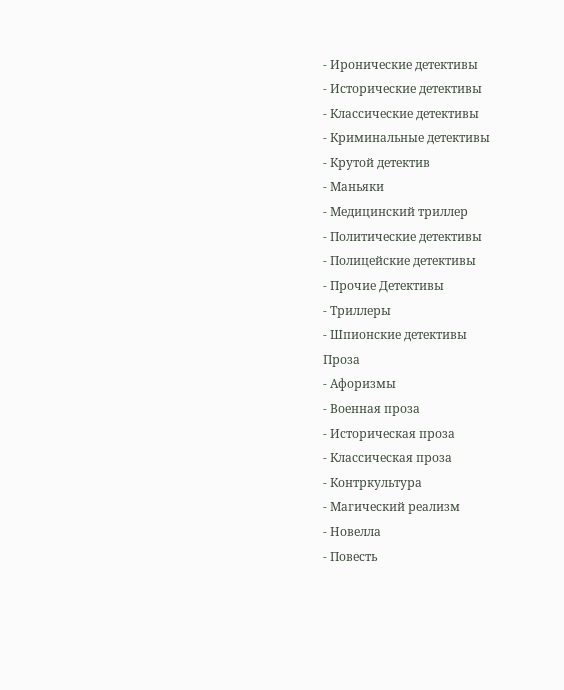- Иронические детективы
- Исторические детективы
- Классические детективы
- Криминальные детективы
- Крутой детектив
- Маньяки
- Медицинский триллер
- Политические детективы
- Полицейские детективы
- Прочие Детективы
- Триллеры
- Шпионские детективы
Проза
- Афоризмы
- Военная проза
- Историческая проза
- Классическая проза
- Контркультура
- Магический реализм
- Новелла
- Повесть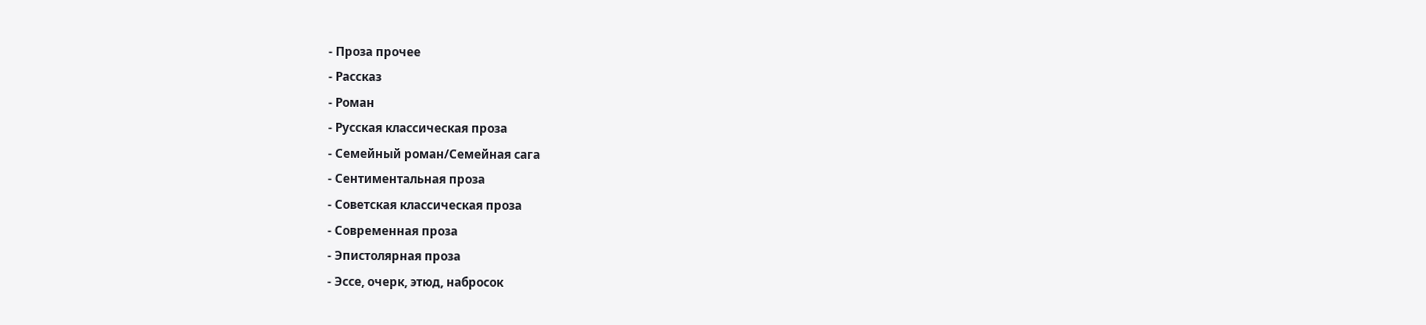- Проза прочее
- Рассказ
- Роман
- Русская классическая проза
- Семейный роман/Семейная сага
- Сентиментальная проза
- Советская классическая проза
- Современная проза
- Эпистолярная проза
- Эссе, очерк, этюд, набросок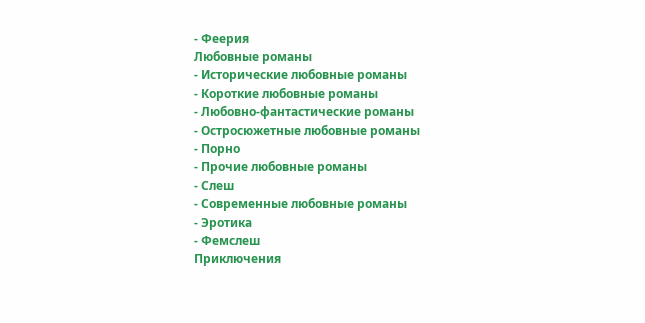- Феерия
Любовные романы
- Исторические любовные романы
- Короткие любовные романы
- Любовно-фантастические романы
- Остросюжетные любовные романы
- Порно
- Прочие любовные романы
- Слеш
- Современные любовные романы
- Эротика
- Фемслеш
Приключения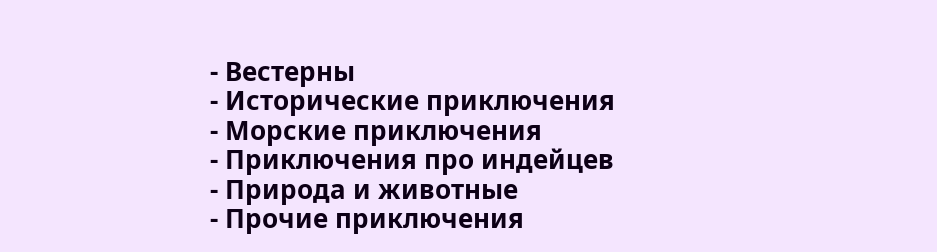- Вестерны
- Исторические приключения
- Морские приключения
- Приключения про индейцев
- Природа и животные
- Прочие приключения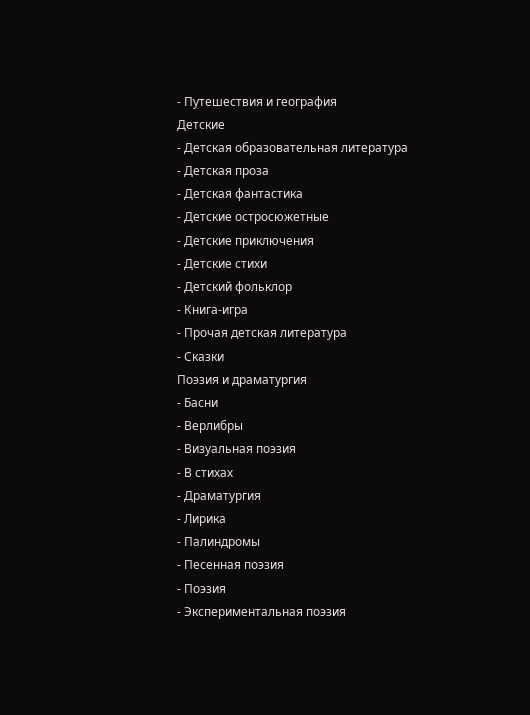- Путешествия и география
Детские
- Детская образовательная литература
- Детская проза
- Детская фантастика
- Детские остросюжетные
- Детские приключения
- Детские стихи
- Детский фольклор
- Книга-игра
- Прочая детская литература
- Сказки
Поэзия и драматургия
- Басни
- Верлибры
- Визуальная поэзия
- В стихах
- Драматургия
- Лирика
- Палиндромы
- Песенная поэзия
- Поэзия
- Экспериментальная поэзия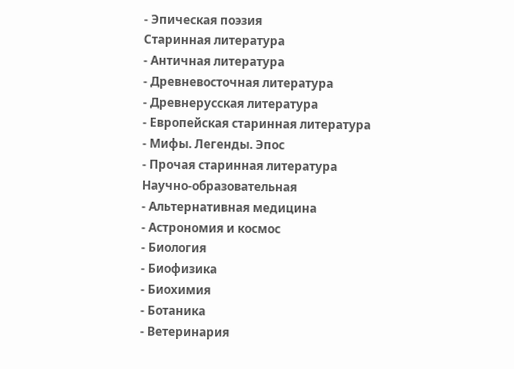- Эпическая поэзия
Старинная литература
- Античная литература
- Древневосточная литература
- Древнерусская литература
- Европейская старинная литература
- Мифы. Легенды. Эпос
- Прочая старинная литература
Научно-образовательная
- Альтернативная медицина
- Астрономия и космос
- Биология
- Биофизика
- Биохимия
- Ботаника
- Ветеринария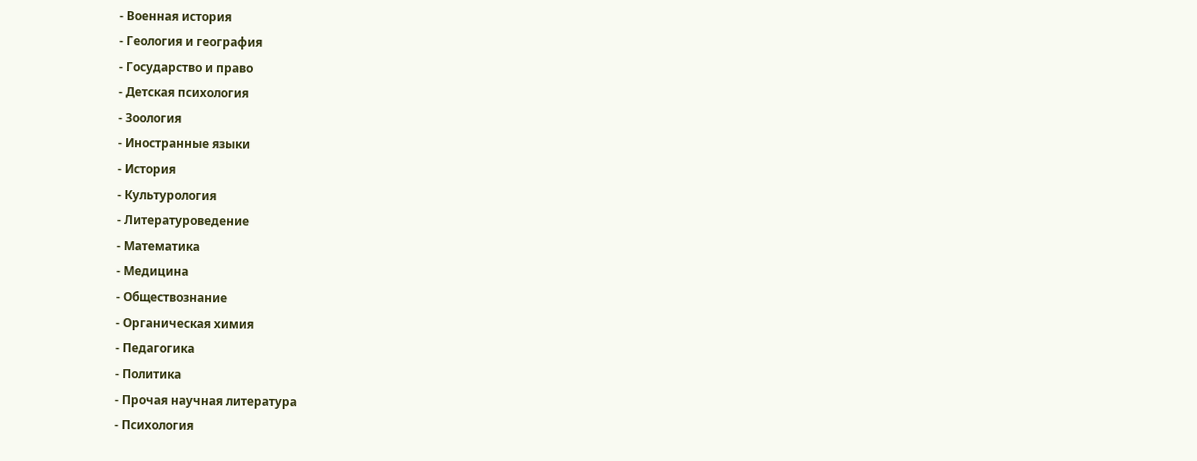- Военная история
- Геология и география
- Государство и право
- Детская психология
- Зоология
- Иностранные языки
- История
- Культурология
- Литературоведение
- Математика
- Медицина
- Обществознание
- Органическая химия
- Педагогика
- Политика
- Прочая научная литература
- Психология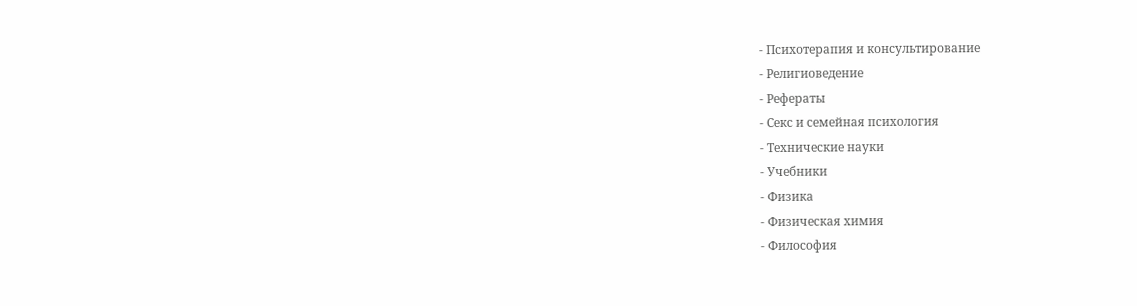- Психотерапия и консультирование
- Религиоведение
- Рефераты
- Секс и семейная психология
- Технические науки
- Учебники
- Физика
- Физическая химия
- Философия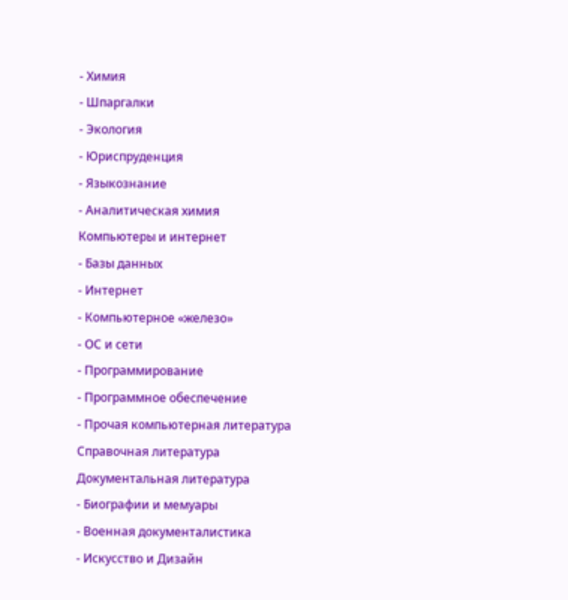- Химия
- Шпаргалки
- Экология
- Юриспруденция
- Языкознание
- Аналитическая химия
Компьютеры и интернет
- Базы данных
- Интернет
- Компьютерное «железо»
- ОС и сети
- Программирование
- Программное обеспечение
- Прочая компьютерная литература
Справочная литература
Документальная литература
- Биографии и мемуары
- Военная документалистика
- Искусство и Дизайн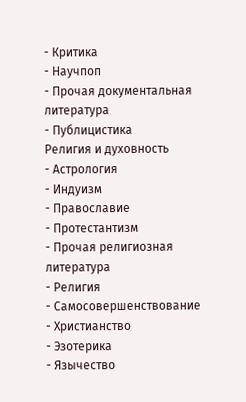- Критика
- Научпоп
- Прочая документальная литература
- Публицистика
Религия и духовность
- Астрология
- Индуизм
- Православие
- Протестантизм
- Прочая религиозная литература
- Религия
- Самосовершенствование
- Христианство
- Эзотерика
- Язычество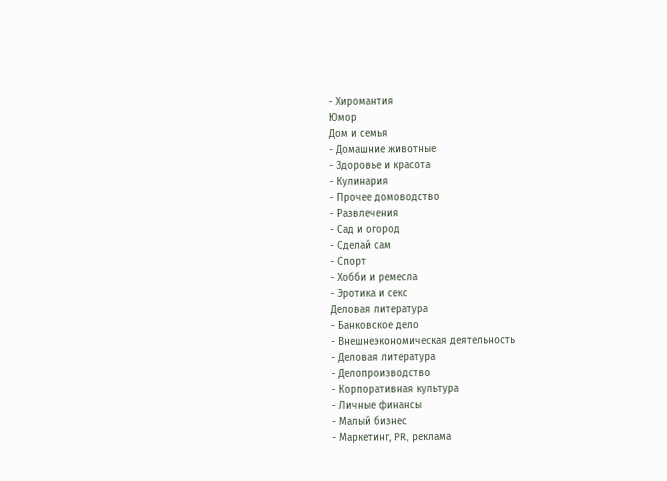- Хиромантия
Юмор
Дом и семья
- Домашние животные
- Здоровье и красота
- Кулинария
- Прочее домоводство
- Развлечения
- Сад и огород
- Сделай сам
- Спорт
- Хобби и ремесла
- Эротика и секс
Деловая литература
- Банковское дело
- Внешнеэкономическая деятельность
- Деловая литература
- Делопроизводство
- Корпоративная культура
- Личные финансы
- Малый бизнес
- Маркетинг, PR, реклама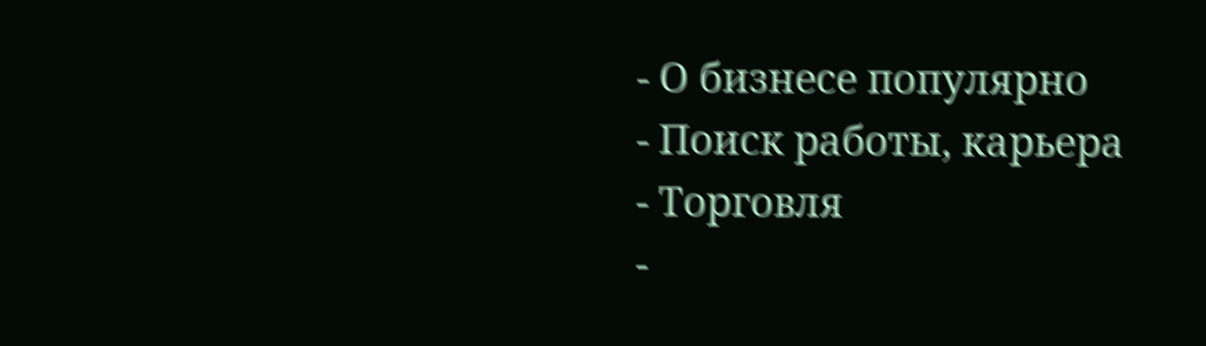- О бизнесе популярно
- Поиск работы, карьера
- Торговля
-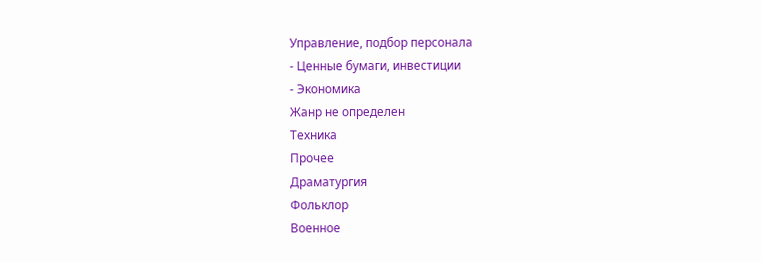Управление, подбор персонала
- Ценные бумаги, инвестиции
- Экономика
Жанр не определен
Техника
Прочее
Драматургия
Фольклор
Военное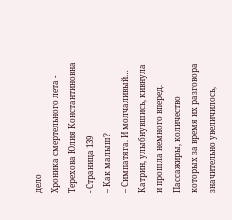дело
Хроника смертельного лета - Терехова Юлия Константиновна - Страница 139
– Как малыш?
– Симпатяга. И молчаливый…
Катрин, улыбнувшись, кивнула и прошла немного вперед. Пассажиры, количество которых за время их разговора значительно увеличилось,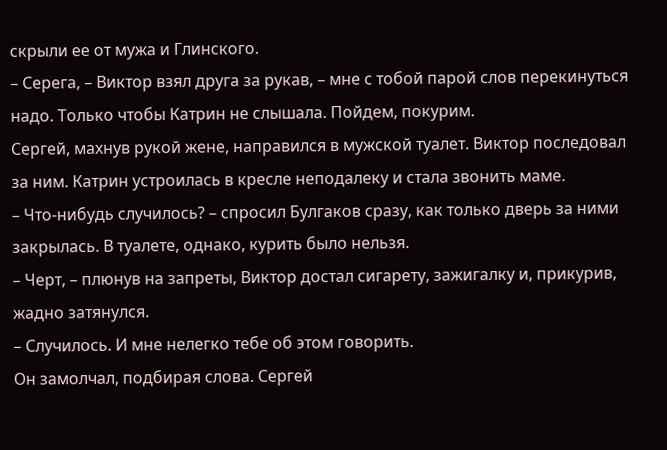скрыли ее от мужа и Глинского.
– Серега, – Виктор взял друга за рукав, – мне с тобой парой слов перекинуться надо. Только чтобы Катрин не слышала. Пойдем, покурим.
Сергей, махнув рукой жене, направился в мужской туалет. Виктор последовал за ним. Катрин устроилась в кресле неподалеку и стала звонить маме.
– Что-нибудь случилось? – спросил Булгаков сразу, как только дверь за ними закрылась. В туалете, однако, курить было нельзя.
– Черт, – плюнув на запреты, Виктор достал сигарету, зажигалку и, прикурив, жадно затянулся.
– Случилось. И мне нелегко тебе об этом говорить.
Он замолчал, подбирая слова. Сергей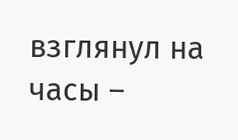взглянул на часы –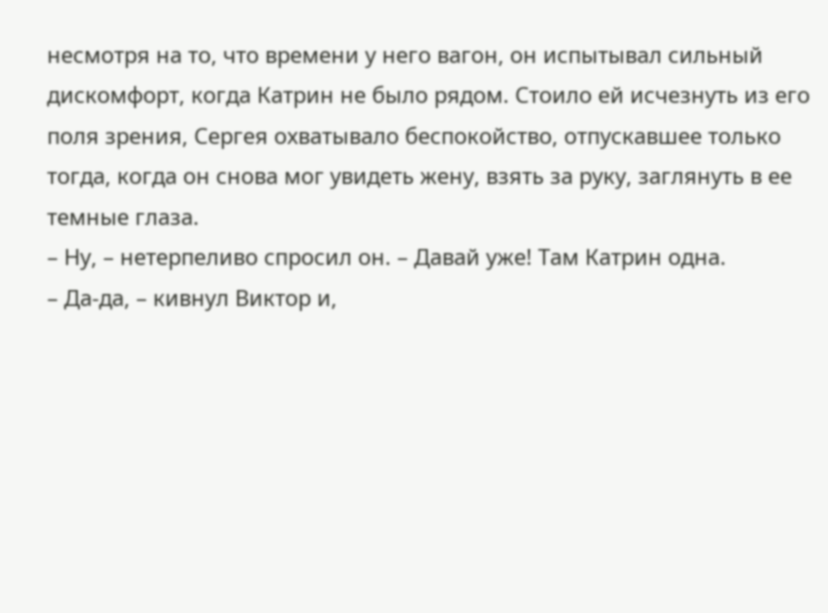несмотря на то, что времени у него вагон, он испытывал сильный дискомфорт, когда Катрин не было рядом. Стоило ей исчезнуть из его поля зрения, Сергея охватывало беспокойство, отпускавшее только тогда, когда он снова мог увидеть жену, взять за руку, заглянуть в ее темные глаза.
– Ну, – нетерпеливо спросил он. – Давай уже! Там Катрин одна.
– Да-да, – кивнул Виктор и,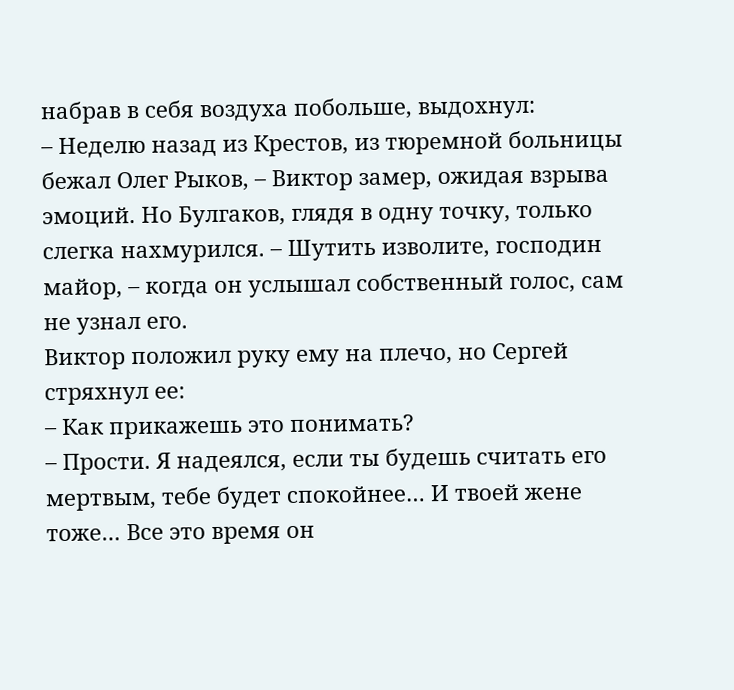набрав в себя воздуха побольше, выдохнул:
– Неделю назад из Крестов, из тюремной больницы бежал Олег Рыков, – Виктор замер, ожидая взрыва эмоций. Но Булгаков, глядя в одну точку, только слегка нахмурился. – Шутить изволите, господин майор, – когда он услышал собственный голос, сам не узнал его.
Виктор положил руку ему на плечо, но Сергей стряхнул ее:
– Как прикажешь это понимать?
– Прости. Я надеялся, если ты будешь считать его мертвым, тебе будет спокойнее… И твоей жене тоже… Все это время он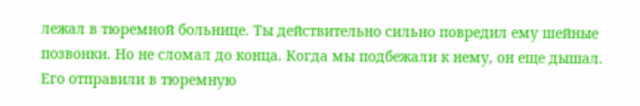лежал в тюремной больнице. Ты действительно сильно повредил ему шейные позвонки. Но не сломал до конца. Когда мы подбежали к нему, он еще дышал. Его отправили в тюремную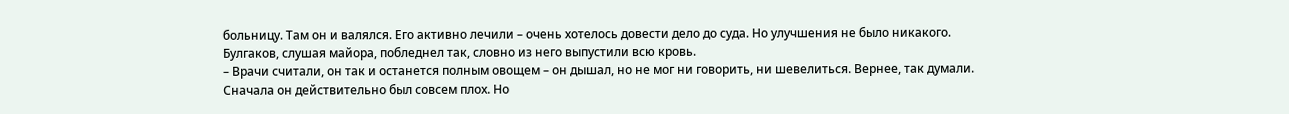больницу. Там он и валялся. Его активно лечили – очень хотелось довести дело до суда. Но улучшения не было никакого.
Булгаков, слушая майора, побледнел так, словно из него выпустили всю кровь.
– Врачи считали, он так и останется полным овощем – он дышал, но не мог ни говорить, ни шевелиться. Вернее, так думали. Сначала он действительно был совсем плох. Но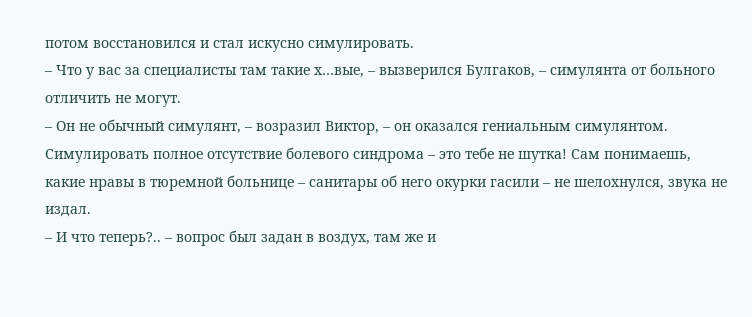потом восстановился и стал искусно симулировать.
– Что у вас за специалисты там такие х…вые, – вызверился Булгаков, – симулянта от больного отличить не могут.
– Он не обычный симулянт, – возразил Виктор, – он оказался гениальным симулянтом. Симулировать полное отсутствие болевого синдрома – это тебе не шутка! Сам понимаешь, какие нравы в тюремной больнице – санитары об него окурки гасили – не шелохнулся, звука не издал.
– И что теперь?.. – вопрос был задан в воздух, там же и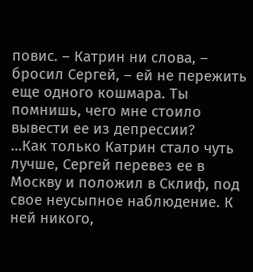повис. – Катрин ни слова, – бросил Сергей, – ей не пережить еще одного кошмара. Ты помнишь, чего мне стоило вывести ее из депрессии?
…Как только Катрин стало чуть лучше, Сергей перевез ее в Москву и положил в Склиф, под свое неусыпное наблюдение. К ней никого,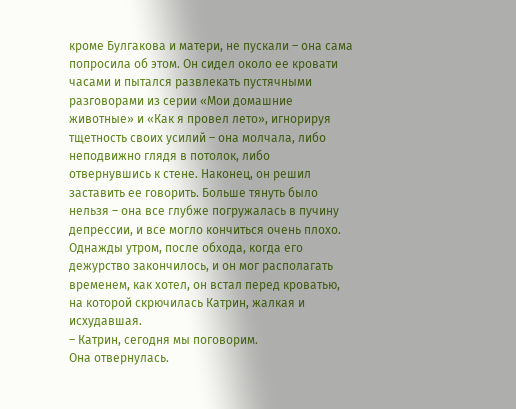кроме Булгакова и матери, не пускали – она сама попросила об этом. Он сидел около ее кровати часами и пытался развлекать пустячными разговорами из серии «Мои домашние животные» и «Как я провел лето», игнорируя тщетность своих усилий – она молчала, либо неподвижно глядя в потолок, либо отвернувшись к стене. Наконец, он решил заставить ее говорить. Больше тянуть было нельзя – она все глубже погружалась в пучину депрессии, и все могло кончиться очень плохо.
Однажды утром, после обхода, когда его дежурство закончилось, и он мог располагать временем, как хотел, он встал перед кроватью, на которой скрючилась Катрин, жалкая и исхудавшая.
– Катрин, сегодня мы поговорим.
Она отвернулась.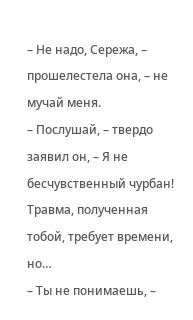– Не надо, Сережа, – прошелестела она, – не мучай меня.
– Послушай, – твердо заявил он, – Я не бесчувственный чурбан! Травма, полученная тобой, требует времени, но…
– Ты не понимаешь, –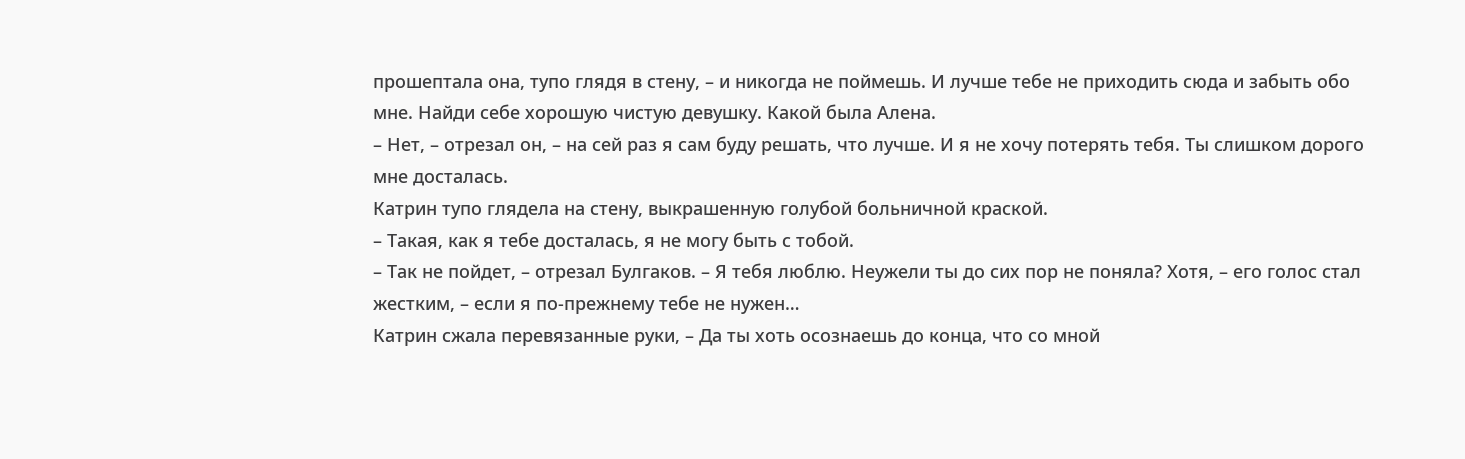прошептала она, тупо глядя в стену, – и никогда не поймешь. И лучше тебе не приходить сюда и забыть обо мне. Найди себе хорошую чистую девушку. Какой была Алена.
– Нет, – отрезал он, – на сей раз я сам буду решать, что лучше. И я не хочу потерять тебя. Ты слишком дорого мне досталась.
Катрин тупо глядела на стену, выкрашенную голубой больничной краской.
– Такая, как я тебе досталась, я не могу быть с тобой.
– Так не пойдет, – отрезал Булгаков. – Я тебя люблю. Неужели ты до сих пор не поняла? Хотя, – его голос стал жестким, – если я по-прежнему тебе не нужен…
Катрин сжала перевязанные руки, – Да ты хоть осознаешь до конца, что со мной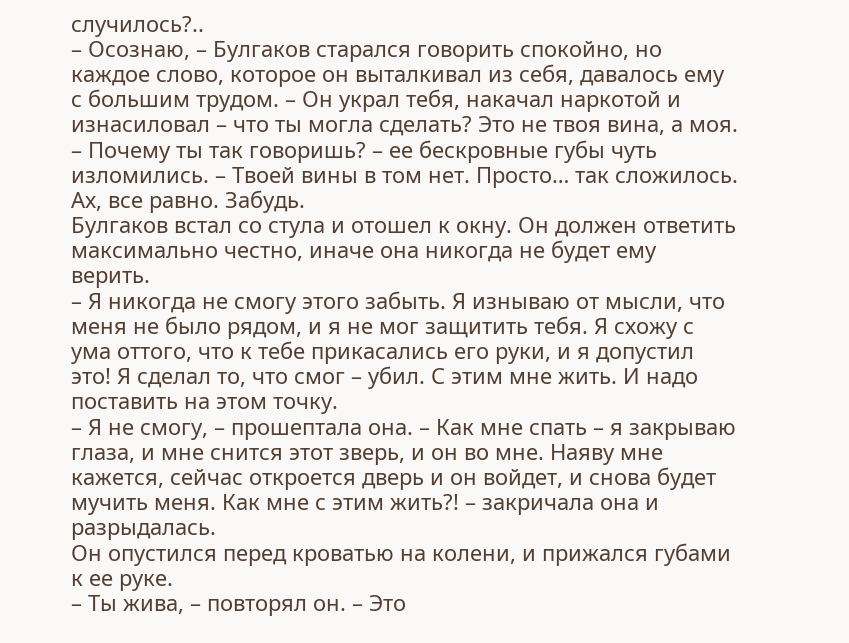случилось?..
– Осознаю, – Булгаков старался говорить спокойно, но каждое слово, которое он выталкивал из себя, давалось ему с большим трудом. – Он украл тебя, накачал наркотой и изнасиловал – что ты могла сделать? Это не твоя вина, а моя.
– Почему ты так говоришь? – ее бескровные губы чуть изломились. – Твоей вины в том нет. Просто… так сложилось. Ах, все равно. Забудь.
Булгаков встал со стула и отошел к окну. Он должен ответить максимально честно, иначе она никогда не будет ему верить.
– Я никогда не смогу этого забыть. Я изнываю от мысли, что меня не было рядом, и я не мог защитить тебя. Я схожу с ума оттого, что к тебе прикасались его руки, и я допустил это! Я сделал то, что смог – убил. С этим мне жить. И надо поставить на этом точку.
– Я не смогу, – прошептала она. – Как мне спать – я закрываю глаза, и мне снится этот зверь, и он во мне. Наяву мне кажется, сейчас откроется дверь и он войдет, и снова будет мучить меня. Как мне с этим жить?! – закричала она и разрыдалась.
Он опустился перед кроватью на колени, и прижался губами к ее руке.
– Ты жива, – повторял он. – Это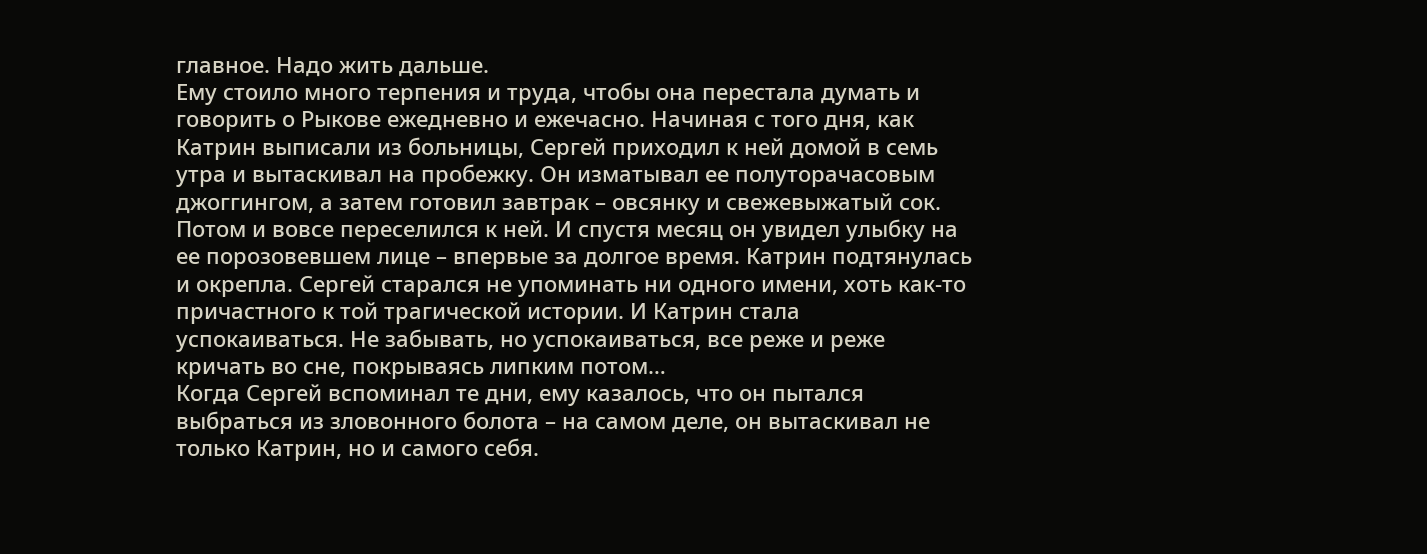главное. Надо жить дальше.
Ему стоило много терпения и труда, чтобы она перестала думать и говорить о Рыкове ежедневно и ежечасно. Начиная с того дня, как Катрин выписали из больницы, Сергей приходил к ней домой в семь утра и вытаскивал на пробежку. Он изматывал ее полуторачасовым джоггингом, а затем готовил завтрак – овсянку и свежевыжатый сок. Потом и вовсе переселился к ней. И спустя месяц он увидел улыбку на ее порозовевшем лице – впервые за долгое время. Катрин подтянулась и окрепла. Сергей старался не упоминать ни одного имени, хоть как-то причастного к той трагической истории. И Катрин стала успокаиваться. Не забывать, но успокаиваться, все реже и реже кричать во сне, покрываясь липким потом…
Когда Сергей вспоминал те дни, ему казалось, что он пытался выбраться из зловонного болота – на самом деле, он вытаскивал не только Катрин, но и самого себя.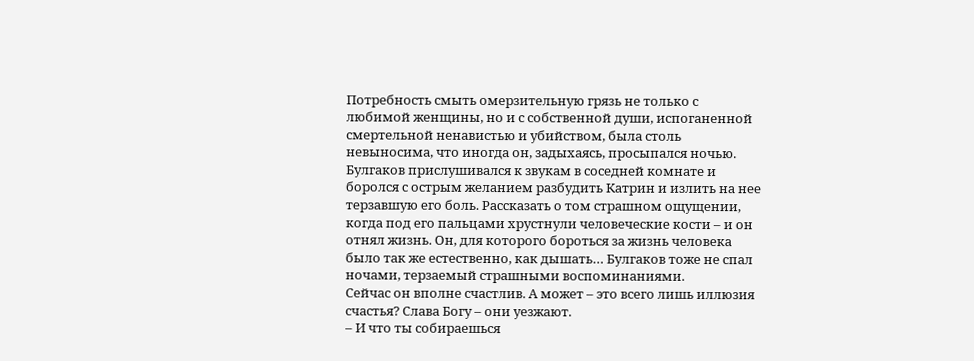Потребность смыть омерзительную грязь не только с любимой женщины, но и с собственной души, испоганенной смертельной ненавистью и убийством, была столь невыносима, что иногда он, задыхаясь, просыпался ночью. Булгаков прислушивался к звукам в соседней комнате и боролся с острым желанием разбудить Катрин и излить на нее терзавшую его боль. Рассказать о том страшном ощущении, когда под его пальцами хрустнули человеческие кости – и он отнял жизнь. Он, для которого бороться за жизнь человека было так же естественно, как дышать… Булгаков тоже не спал ночами, терзаемый страшными воспоминаниями.
Сейчас он вполне счастлив. А может – это всего лишь иллюзия счастья? Слава Богу – они уезжают.
– И что ты собираешься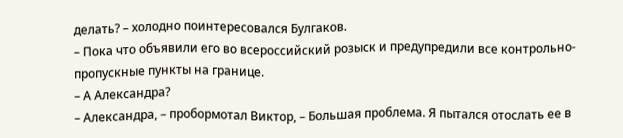делать? – холодно поинтересовался Булгаков.
– Пока что объявили его во всероссийский розыск и предупредили все контрольно-пропускные пункты на границе.
– А Александра?
– Александра, – пробормотал Виктор, – Большая проблема. Я пытался отослать ее в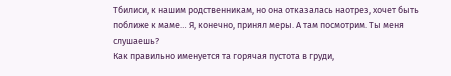Тбилиси, к нашим родственникам, но она отказалась наотрез, хочет быть поближе к маме… Я, конечно, принял меры. А там посмотрим. Ты меня слушаешь?
Как правильно именуется та горячая пустота в груди,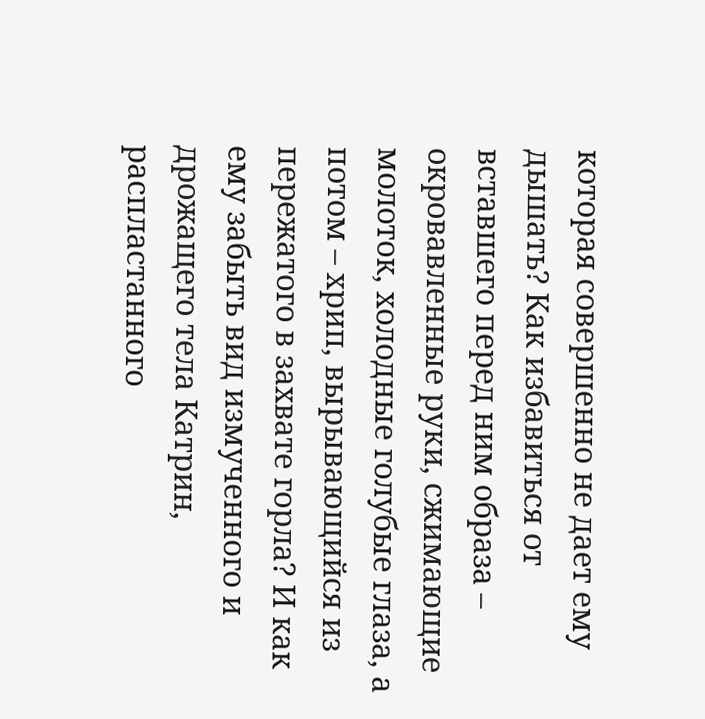которая совершенно не дает ему дышать? Как избавиться от вставшего перед ним образа – окровавленные руки, сжимающие молоток, холодные голубые глаза, а потом – хрип, вырывающийся из пережатого в захвате горла? И как ему забыть вид измученного и дрожащего тела Катрин, распластанного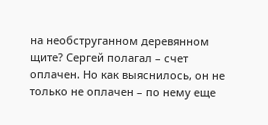на необструганном деревянном щите? Сергей полагал – счет оплачен. Но как выяснилось, он не только не оплачен – по нему еще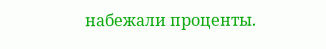набежали проценты.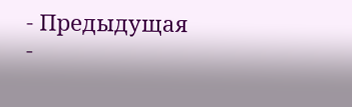- Предыдущая
-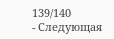139/140
- Следующая